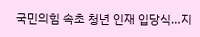국민의힘 속초 청년 인재 입당식…지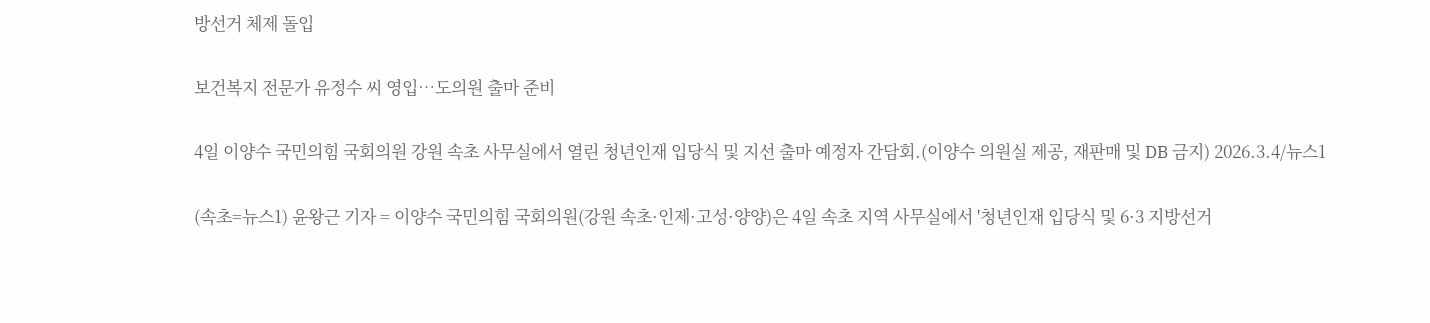방선거 체제 돌입

보건복지 전문가 유정수 씨 영입…도의원 출마 준비

4일 이양수 국민의힘 국회의원 강원 속초 사무실에서 열린 청년인재 입당식 및 지선 출마 예정자 간담회.(이양수 의원실 제공, 재판매 및 DB 금지) 2026.3.4/뉴스1

(속초=뉴스1) 윤왕근 기자 = 이양수 국민의힘 국회의원(강원 속초·인제·고성·양양)은 4일 속초 지역 사무실에서 '청년인재 입당식 및 6·3 지방선거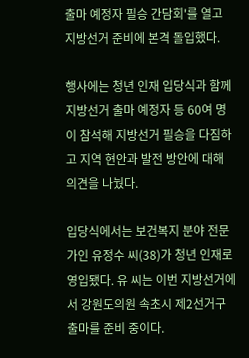출마 예정자 필승 간담회'를 열고 지방선거 준비에 본격 돌입했다.

행사에는 청년 인재 입당식과 함께 지방선거 출마 예정자 등 60여 명이 참석해 지방선거 필승을 다짐하고 지역 현안과 발전 방안에 대해 의견을 나눴다.

입당식에서는 보건복지 분야 전문가인 유정수 씨(38)가 청년 인재로 영입됐다. 유 씨는 이번 지방선거에서 강원도의원 속초시 제2선거구 출마를 준비 중이다.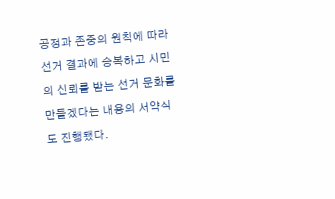공정과 존중의 원칙에 따라 선거 결과에 승복하고 시민의 신뢰를 받는 선거 문화를 만들겠다는 내용의 서약식도 진행됐다.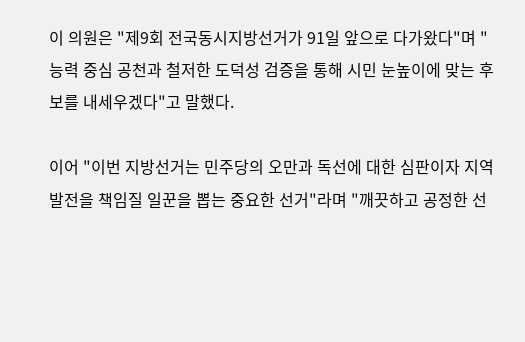이 의원은 "제9회 전국동시지방선거가 91일 앞으로 다가왔다"며 "능력 중심 공천과 철저한 도덕성 검증을 통해 시민 눈높이에 맞는 후보를 내세우겠다"고 말했다.

이어 "이번 지방선거는 민주당의 오만과 독선에 대한 심판이자 지역 발전을 책임질 일꾼을 뽑는 중요한 선거"라며 "깨끗하고 공정한 선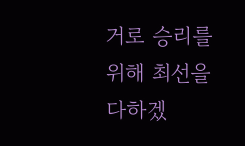거로 승리를 위해 최선을 다하겠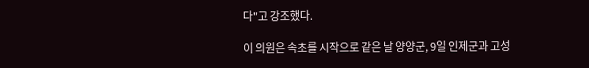다"고 강조했다.

이 의원은 속초를 시작으로 같은 날 양양군, 9일 인제군과 고성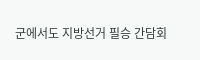군에서도 지방선거 필승 간담회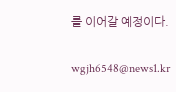를 이어갈 예정이다.

wgjh6548@news1.kr